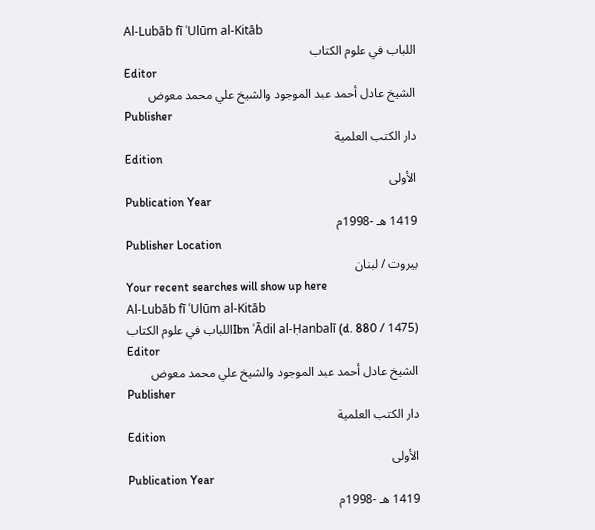Al-Lubāb fī ʿUlūm al-Kitāb
اللباب في علوم الكتاب
Editor
الشيخ عادل أحمد عبد الموجود والشيخ علي محمد معوض
Publisher
دار الكتب العلمية
Edition
الأولى
Publication Year
1419 هـ -1998م
Publisher Location
بيروت / لبنان
Your recent searches will show up here
Al-Lubāb fī ʿUlūm al-Kitāb
Ibn ʿĀdil al-Ḥanbalī (d. 880 / 1475)اللباب في علوم الكتاب
Editor
الشيخ عادل أحمد عبد الموجود والشيخ علي محمد معوض
Publisher
دار الكتب العلمية
Edition
الأولى
Publication Year
1419 هـ -1998م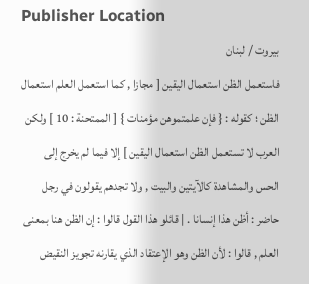Publisher Location
بيروت / لبنان
فاستعمل الظن استعمال اليقين [ مجازا , كما استعمل العلم استعمال الظن ؛ كقوله : { فإن علمتموهن مؤمنات } [ الممتحنة : 10 ] ولكن العرب لا تستعمل الظن استعمال اليقين ] إلا فيما لم يخرج إلى الحس والمشاهدة كالآيتين والبيت , ولا تجدهم يقولون في رجل حاضر : أظن هذا إنسانا . | قائلو هذا القول قالوا : إن الظن هنا بمعنى العلم , قالوا : لأن الظن وهو الإعتقاد الذي يقارنه تجويز النقيض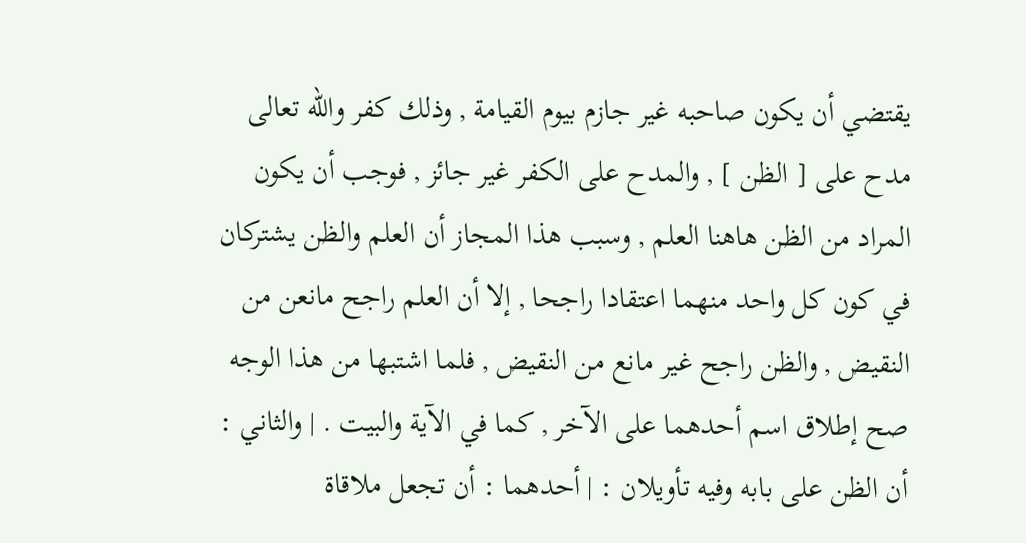يقتضي أن يكون صاحبه غير جازم بيوم القيامة , وذلك كفر والله تعالى مدح على [ الظن ] , والمدح على الكفر غير جائز , فوجب أن يكون المراد من الظن هاهنا العلم , وسبب هذا المجاز أن العلم والظن يشتركان في كون كل واحد منهما اعتقادا راجحا , إلا أن العلم راجح مانعن من النقيض , والظن راجح غير مانع من النقيض , فلما اشتبها من هذا الوجه صح إطلاق اسم أحدهما على الآخر , كما في الآية والبيت . | والثاني : أن الظن على بابه وفيه تأويلان : | أحدهما : أن تجعل ملاقاة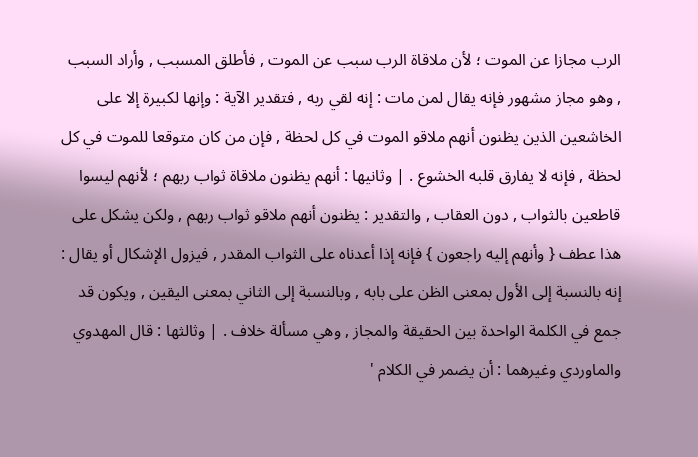الرب مجازا عن الموت ؛ لأن ملاقاة الرب سبب عن الموت , فأطلق المسبب , وأراد السبب , وهو مجاز مشهور فإنه يقال لمن مات : إنه لقي ربه , فتقدير الآية : وإنها لكبيرة إلا على الخاشعين الذين يظنون أنهم ملاقو الموت في كل لحظة , فإن من كان متوقعا للموت في كل لحظة , فإنه لا يفارق قلبه الخشوع . | وثانيها : أنهم يظنون ملاقاة ثواب ربهم ؛ لأنهم ليسوا قاطعين بالثواب , دون العقاب , والتقدير : يظنون أنهم ملاقو ثواب ربهم , ولكن يشكل على هذا عطف { وأنهم إليه راجعون } فإنه إذا أعدناه على الثواب المقدر , فيزول الإشكال أو يقال : إنه بالنسبة إلى الأول بمعنى الظن على بابه , وبالنسبة إلى الثاني بمعنى اليقين , ويكون قد جمع في الكلمة الواحدة بين الحقيقة والمجاز , وهي مسألة خلاف . | وثالثها : قال المهدوي والماوردي وغيرهما : أن يضمر في الكلام '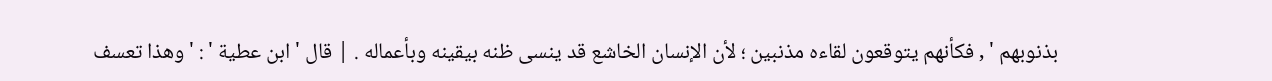بذنوبهم ' , فكأنهم يتوقعون لقاءه مذنبين ؛ لأن الإنسان الخاشع قد ينسى ظنه بيقينه وبأعماله . | قال ' ابن عطية ' : ' وهذا تعسف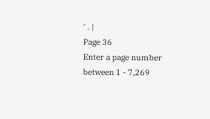' . |
Page 36
Enter a page number between 1 - 7,269